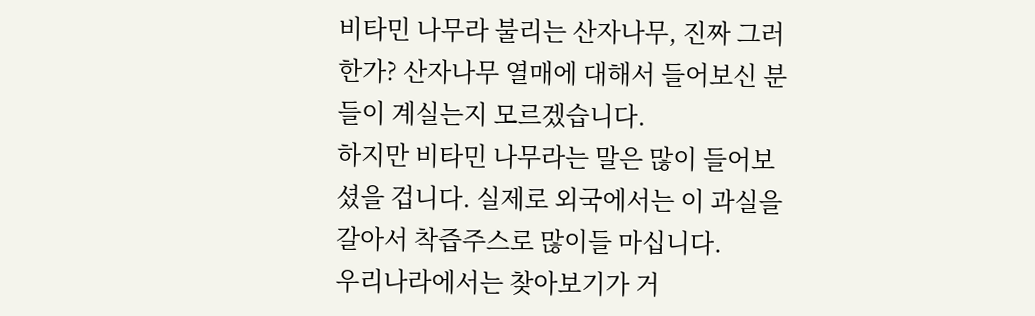비타민 나무라 불리는 산자나무, 진짜 그러한가? 산자나무 열매에 대해서 들어보신 분들이 계실는지 모르겠습니다.
하지만 비타민 나무라는 말은 많이 들어보셨을 겁니다. 실제로 외국에서는 이 과실을 갈아서 착즙주스로 많이들 마십니다.
우리나라에서는 찾아보기가 거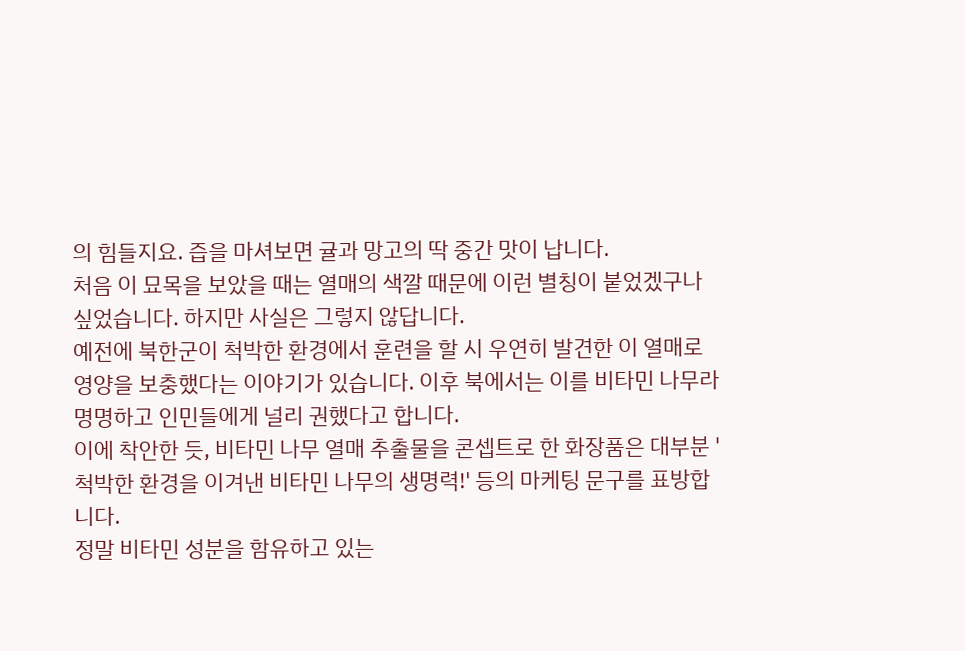의 힘들지요. 즙을 마셔보면 귤과 망고의 딱 중간 맛이 납니다.
처음 이 묘목을 보았을 때는 열매의 색깔 때문에 이런 별칭이 붙었겠구나 싶었습니다. 하지만 사실은 그렇지 않답니다.
예전에 북한군이 척박한 환경에서 훈련을 할 시 우연히 발견한 이 열매로 영양을 보충했다는 이야기가 있습니다. 이후 북에서는 이를 비타민 나무라 명명하고 인민들에게 널리 권했다고 합니다.
이에 착안한 듯, 비타민 나무 열매 추출물을 콘셉트로 한 화장품은 대부분 ' 척박한 환경을 이겨낸 비타민 나무의 생명력!' 등의 마케팅 문구를 표방합니다.
정말 비타민 성분을 함유하고 있는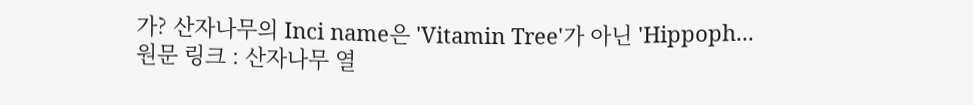가? 산자나무의 Inci name은 'Vitamin Tree'가 아닌 'Hippoph...
원문 링크 : 산자나무 열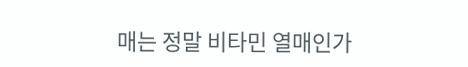매는 정말 비타민 열매인가